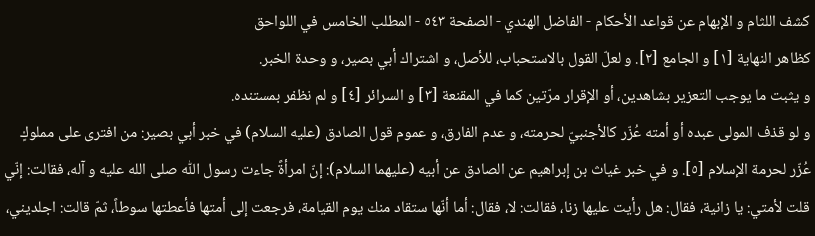كشف اللثام و الإبهام عن قواعد الأحكام - الفاضل الهندي - الصفحة ٥٤٣ - المطلب الخامس في اللواحق
كظاهر النهاية [١] و الجامع [٢]. و لعلّ القول بالاستحباب، للأصل، و اشتراك أبي بصير، و وحدة الخبر.
و يثبت ما يوجب التعزير بشاهدين، أو الإقرار مرّتين كما في المقنعة [٣] و السرائر [٤] و لم نظفر بمستنده.
و لو قذف المولى عبده أو أمته عُزّر كالأجنبيّ لحرمته، و عدم الفارق، و عموم قول الصادق (عليه السلام) في خبر أبي بصير: من افترى على مملوكٍ عُزّر لحرمة الإسلام [٥]. و في خبر غياث بن إبراهيم عن الصادق عن أبيه (عليهما السلام): إنّ امرأةً جاءت رسول اللّٰه صلى الله عليه و آله، فقالت: إنّي قلت لأمتي: يا زانية، فقال: هل رأيت عليها زنا، فقالت: لا، فقال: أما أنّها ستقاد منك يوم القيامة، فرجعت إلى أمتها فأعطتها سوطاً، ثمّ قالت: اجلديني،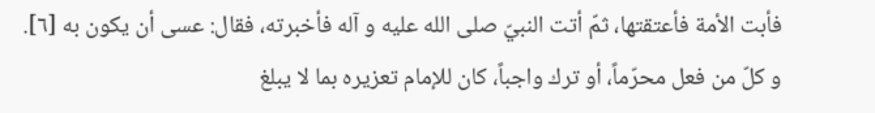فأبت الأمة فأعتقتها، ثمّ أتت النبيّ صلى الله عليه و آله فأخبرته، فقال: عسى أن يكون به [٦].
و كلّ من فعل محرّماً، أو ترك واجباً، كان للإمام تعزيره بما لا يبلغ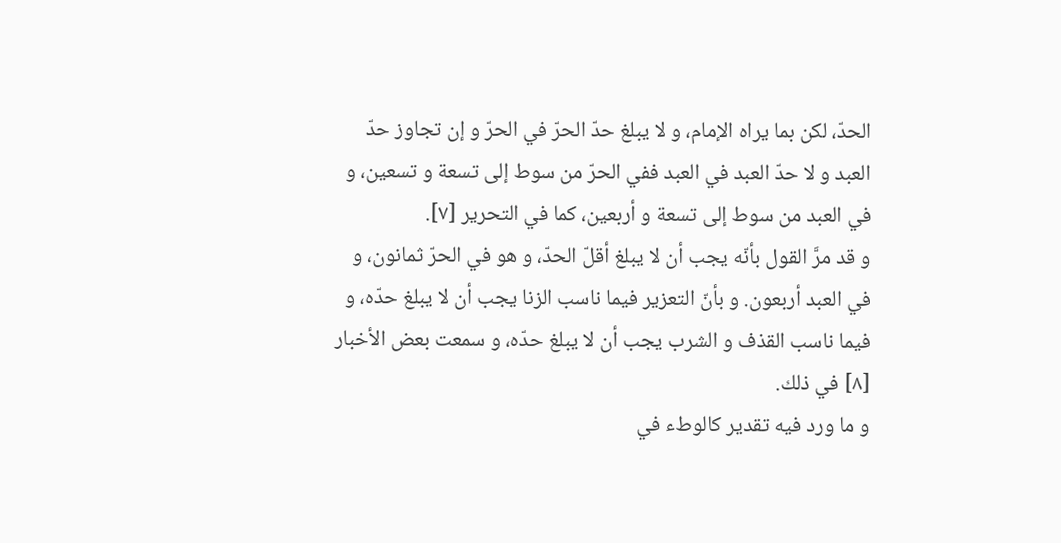الحدّ، لكن بما يراه الإمام، و لا يبلغ حدّ الحرّ في الحرّ و إن تجاوز حدّ العبد و لا حدّ العبد في العبد ففي الحرّ من سوط إلى تسعة و تسعين، و في العبد من سوط إلى تسعة و أربعين، كما في التحرير [٧].
و قد مرَّ القول بأنّه يجب أن لا يبلغ أقلّ الحدّ، و هو في الحرّ ثمانون، و في العبد أربعون. و بأنّ التعزير فيما ناسب الزنا يجب أن لا يبلغ حدّه، و فيما ناسب القذف و الشرب يجب أن لا يبلغ حدّه، و سمعت بعض الأخبار [٨] في ذلك.
و ما ورد فيه تقدير كالوطء في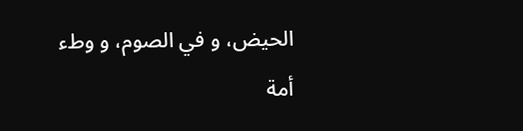الحيض، و في الصوم، و وطء أمة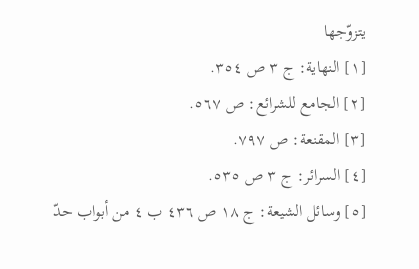يتزوّجها
[١] النهاية: ج ٣ ص ٣٥٤.
[٢] الجامع للشرائع: ص ٥٦٧.
[٣] المقنعة: ص ٧٩٧.
[٤] السرائر: ج ٣ ص ٥٣٥.
[٥] وسائل الشيعة: ج ١٨ ص ٤٣٦ ب ٤ من أبواب حدّ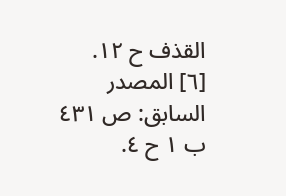القذف ح ١٢.
[٦] المصدر السابق: ص ٤٣١ ب ١ ح ٤.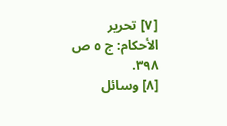[٧] تحرير الأحكام: ج ٥ ص ٣٩٨.
[٨] وسائل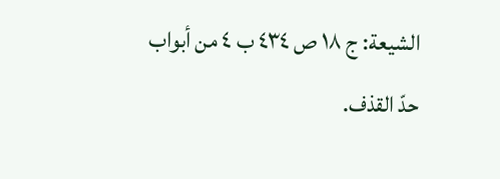الشيعة: ج ١٨ ص ٤٣٤ ب ٤ من أبواب حدّ القذف.